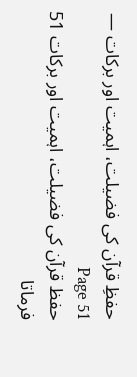حفظِ قرآن کی فضیلت، اہمیت اور برکات — Page 51
حفظ قرآن کی فضیلت، اہمیت اور برکات 51 فرماتا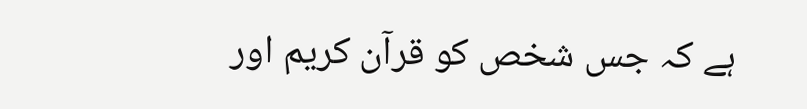ہے کہ جس شخص کو قرآن کریم اور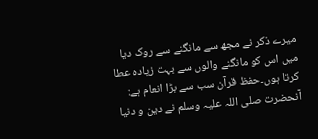میرے ذکر نے مجھ سے مانگنے سے روک دیا میں اس کو مانگنے والوں سے بہت زیادہ عطا کرتا ہوں۔حفظ قرآن سب سے بڑا انعام ہے: آنحضرت صلی اللہ علیہ وسلم نے دین و دنیا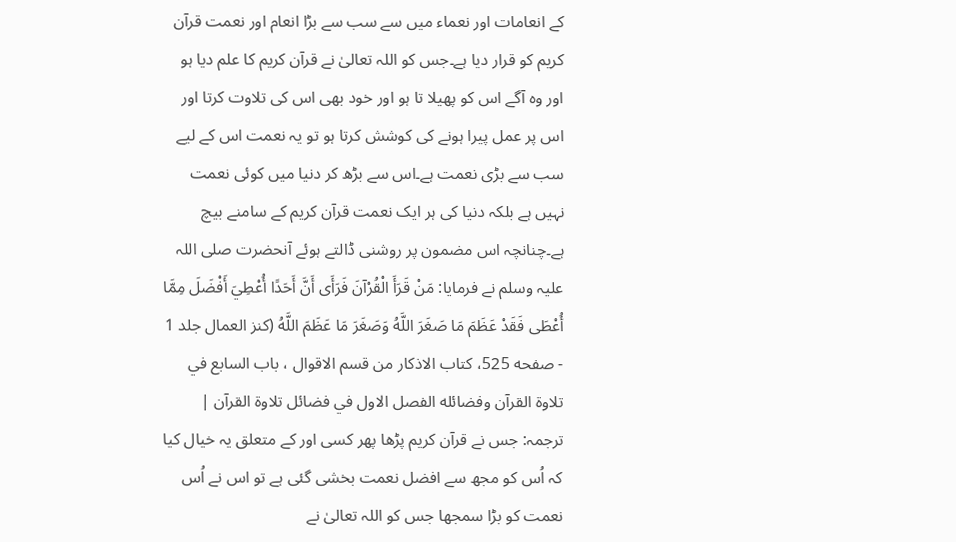کے انعامات اور نعماء میں سے سب سے بڑا انعام اور نعمت قرآن کریم کو قرار دیا ہے۔جس کو اللہ تعالیٰ نے قرآن کریم کا علم دیا ہو اور وہ آگے اس کو پھیلا تا ہو اور خود بھی اس کی تلاوت کرتا اور اس پر عمل پیرا ہونے کی کوشش کرتا ہو تو یہ نعمت اس کے لیے سب سے بڑی نعمت ہے۔اس سے بڑھ کر دنیا میں کوئی نعمت نہیں ہے بلکہ دنیا کی ہر ایک نعمت قرآن کریم کے سامنے بیچ ہے۔چنانچہ اس مضمون پر روشنی ڈالتے ہوئے آنحضرت صلی اللہ علیہ وسلم نے فرمایا: مَنْ قَرَأَ الْقُرْآنَ فَرَأَى أَنَّ أَحَدًا أُعْطِيَ أَفْضَلَ مِمَّا أُعْطَى فَقَدْ عَظَمَ مَا صَغَرَ اللَّهُ وَصَغَرَ مَا عَظَمَ اللَّهُ (کنز العمال جلد 1 - صفحه 525، كتاب الاذكار من قسم الاقوال ، باب السابع في تلاوة القرآن وفضائله الفصل الاول في فضائل تلاوة القرآن | ترجمہ: جس نے قرآن کریم پڑھا پھر کسی اور کے متعلق یہ خیال کیا کہ اُس کو مجھ سے افضل نعمت بخشی گئی ہے تو اس نے اُس نعمت کو بڑا سمجھا جس کو اللہ تعالیٰ نے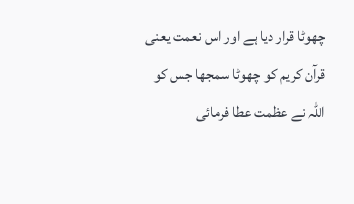چھوٹا قرار دیا ہے اور اس نعمت یعنی قرآن کریم کو چھوٹا سمجھا جس کو اللہ نے عظمت عطا فرمائی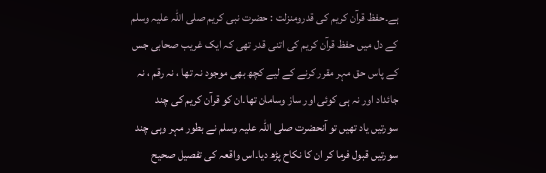ہے۔حفظ قرآن کریم کی قدرومنزلت : حضرت نبی کریم صلی اللہ علیہ وسلم کے دل میں حفظ قرآن کریم کی اتنی قدر تھی کہ ایک غریب صحابی جس کے پاس حق مہر مقرر کرنے کے لیے کچھ بھی موجود نہ تھا ، نہ رقم ، نہ جائداد اور نہ ہی کوئی اور ساز وسامان تھا۔ان کو قرآن کریم کی چند سورتیں یاد تھیں تو آنحضرت صلی اللہ علیہ وسلم نے بطور مہر وہی چند سورتیں قبول فرما کر ان کا نکاح پڑھ دیا۔اس واقعہ کی تفصیل صحیح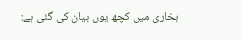بخاری میں کچھ یوں بیان کی گئی ہے: